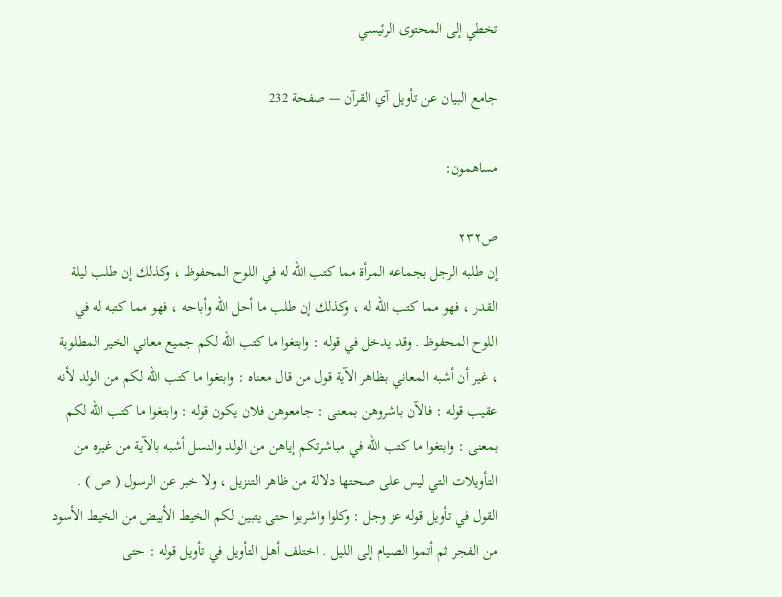تخطي إلى المحتوى الرئيسي

جامع البيان عن تأويل آي القرآن — صفحة 232

مساهمون:

ص٢٣٢
إن طلبه الرجل بجماعه المرأة مما كتب الله له في اللوح المحفوظ ، وكذلك إن طلب ليلة القدر ، فهو مما كتب الله له ، وكذلك إن طلب ما أحل الله وأباحه ، فهو مما كتبه له في اللوح المحفوظ . وقد يدخل في قوله : وابتغوا ما كتب الله لكم جميع معاني الخير المطلوبة ، غير أن أشبه المعاني بظاهر الآية قول من قال معناه : وابتغوا ما كتب الله لكم من الولد لأنه عقيب قوله : فالآن باشروهن بمعنى : جامعوهن فلان يكون قوله : وابتغوا ما كتب الله لكم بمعنى : وابتغوا ما كتب الله في مباشرتكم إياهن من الولد والنسل أشبه بالآية من غيره من التأويلات التي ليس على صحتها دلالة من ظاهر التنزيل ، ولا خبر عن الرسول ( ص ) . القول في تأويل قوله عز وجل : وكلوا واشربوا حتى يتبين لكم الخيط الأبيض من الخيط الأسود من الفجر ثم أتموا الصيام إلى الليل . اختلف أهل التأويل في تأويل قوله : حتى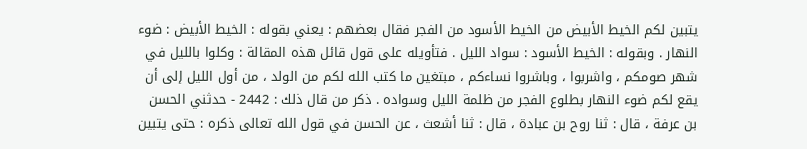يتبين لكم الخيط الأبيض من الخيط الأسود من الفجر فقال بعضهم : يعني بقوله : الخيط الأبيض : ضوء النهار . وبقوله : الخيط الأسود : سواد الليل . فتأويله على قول قائل هذه المقالة : وكلوا بالليل في شهر صومكم ، واشربوا ، وباشروا نساءكم ، مبتغين ما كتب الله لكم من الولد ، من أول الليل إلى أن يقع لكم ضوء النهار بطلوع الفجر من ظلمة الليل وسواده . ذكر من قال ذلك : 2442 - حدثني الحسن بن عرفة ، قال : ثنا روح بن عبادة ، قال : ثنا أشعث ، عن الحسن في قول الله تعالى ذكره : حتى يتبين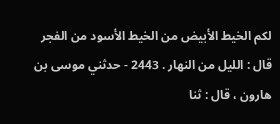لكم الخيط الأبيض من الخيط الأسود من الفجر قال : الليل من النهار . 2443 - حدثني موسى بن هارون ، قال : ثنا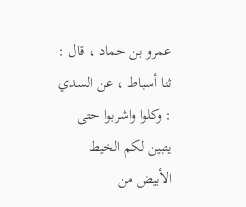عمرو بن حماد ، قال : ثنا أسباط ، عن السدي : وكلوا واشربوا حتى يتبين لكم الخيط الأبيض من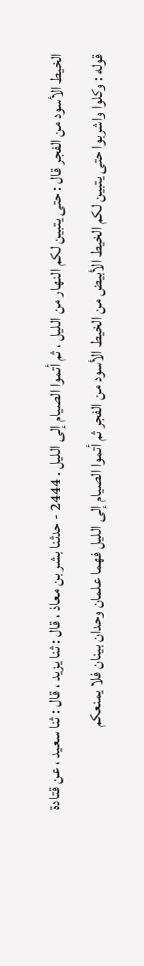الخيط الأسود من الفجر قال : حتى يتبين لكم النهار من الليل ، ثم أتموا الصيام إلى الليل . 2444 - حدثنا بشر بن معاذ ، قال : ثنا يزيد ، قال : ثنا سعيد ، عن قتادة قوله : وكلوا واشربوا حتى يتبين لكم الخيط الأبيض من الخيط الأسود من الفجر ثم أتموا الصيام إلى الليل فهما علمان وحدان بينان فلا يمنعكم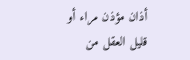أذان مؤذن مراء أو قليل العقل من